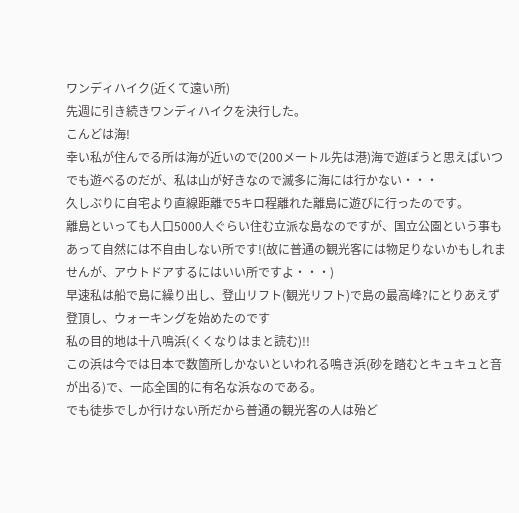ワンディハイク(近くて遠い所)
先週に引き続きワンディハイクを決行した。
こんどは海!
幸い私が住んでる所は海が近いので(200メートル先は港)海で遊ぼうと思えばいつでも遊べるのだが、私は山が好きなので滅多に海には行かない・・・
久しぶりに自宅より直線距離で5キロ程離れた離島に遊びに行ったのです。
離島といっても人口5000人ぐらい住む立派な島なのですが、国立公園という事もあって自然には不自由しない所です!(故に普通の観光客には物足りないかもしれませんが、アウトドアするにはいい所ですよ・・・)
早速私は船で島に繰り出し、登山リフト(観光リフト)で島の最高峰?にとりあえず登頂し、ウォーキングを始めたのです
私の目的地は十八鳴浜(くくなりはまと読む)!!
この浜は今では日本で数箇所しかないといわれる鳴き浜(砂を踏むとキュキュと音が出る)で、一応全国的に有名な浜なのである。
でも徒歩でしか行けない所だから普通の観光客の人は殆ど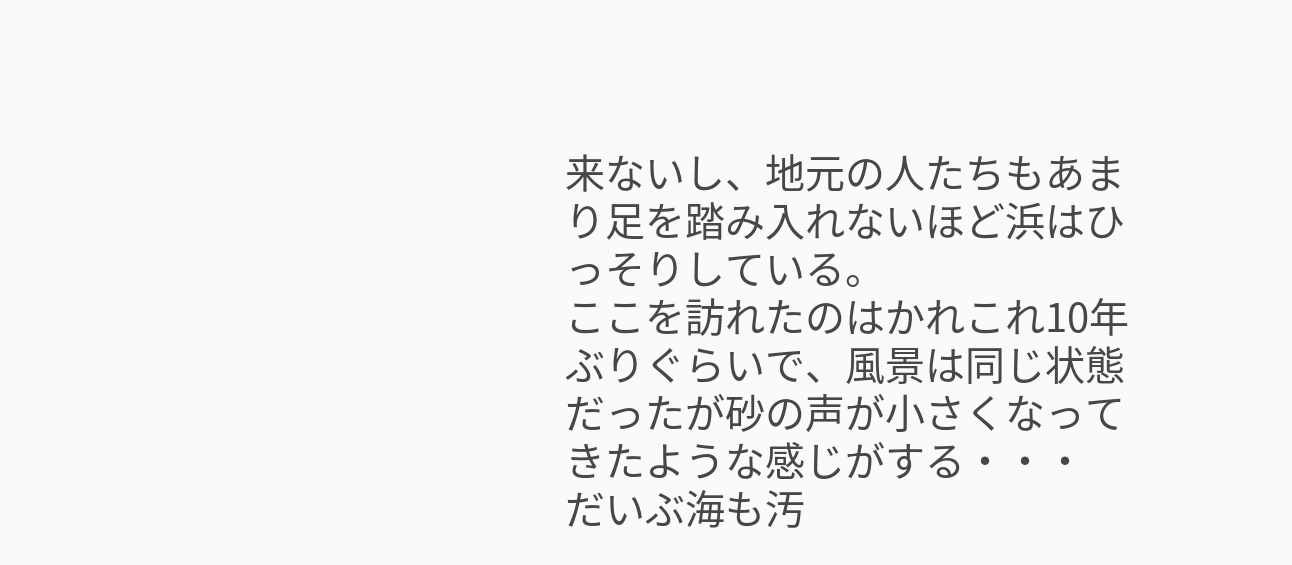来ないし、地元の人たちもあまり足を踏み入れないほど浜はひっそりしている。
ここを訪れたのはかれこれ10年ぶりぐらいで、風景は同じ状態だったが砂の声が小さくなってきたような感じがする・・・
だいぶ海も汚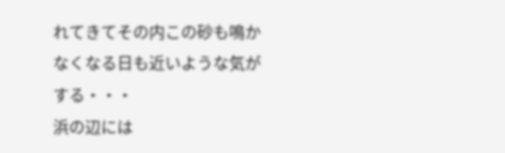れてきてその内この砂も鳴かなくなる日も近いような気がする・・・
浜の辺には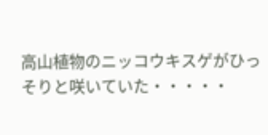高山植物のニッコウキスゲがひっそりと咲いていた・・・・・